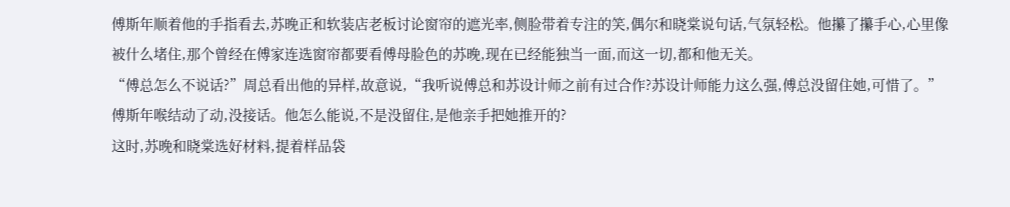傅斯年顺着他的手指看去,苏晚正和软装店老板讨论窗帘的遮光率,侧脸带着专注的笑,偶尔和晓棠说句话,气氛轻松。他攥了攥手心,心里像被什么堵住,那个曾经在傅家连选窗帘都要看傅母脸色的苏晚,现在已经能独当一面,而这一切,都和他无关。
“傅总怎么不说话?”周总看出他的异样,故意说,“我听说傅总和苏设计师之前有过合作?苏设计师能力这么强,傅总没留住她,可惜了。”
傅斯年喉结动了动,没接话。他怎么能说,不是没留住,是他亲手把她推开的?
这时,苏晚和晓棠选好材料,提着样品袋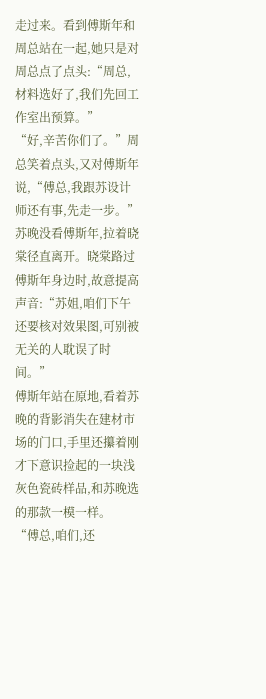走过来。看到傅斯年和周总站在一起,她只是对周总点了点头:“周总,材料选好了,我们先回工作室出预算。”
“好,辛苦你们了。”周总笑着点头,又对傅斯年说,“傅总,我跟苏设计师还有事,先走一步。”
苏晚没看傅斯年,拉着晓棠径直离开。晓棠路过傅斯年身边时,故意提高声音:“苏姐,咱们下午还要核对效果图,可别被无关的人耽误了时间。”
傅斯年站在原地,看着苏晚的背影消失在建材市场的门口,手里还攥着刚才下意识捡起的一块浅灰色瓷砖样品,和苏晚选的那款一模一样。
“傅总,咱们,还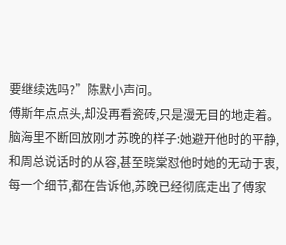要继续选吗?”陈默小声问。
傅斯年点点头,却没再看瓷砖,只是漫无目的地走着。脑海里不断回放刚才苏晚的样子:她避开他时的平静,和周总说话时的从容,甚至晓棠怼他时她的无动于衷,每一个细节,都在告诉他,苏晚已经彻底走出了傅家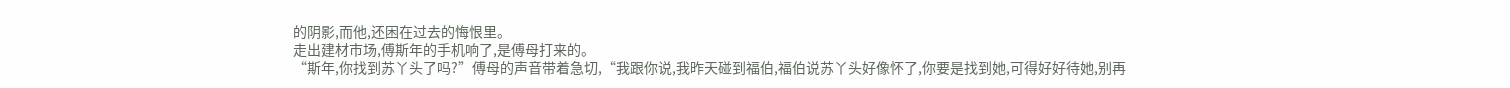的阴影,而他,还困在过去的悔恨里。
走出建材市场,傅斯年的手机响了,是傅母打来的。
“斯年,你找到苏丫头了吗?”傅母的声音带着急切,“我跟你说,我昨天碰到福伯,福伯说苏丫头好像怀了,你要是找到她,可得好好待她,别再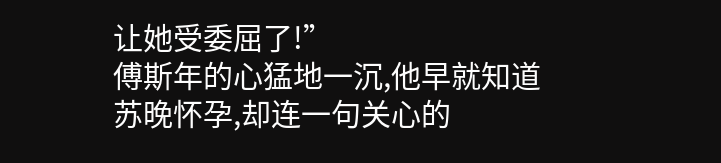让她受委屈了!”
傅斯年的心猛地一沉,他早就知道苏晚怀孕,却连一句关心的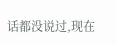话都没说过,现在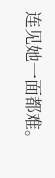连见她一面都难。